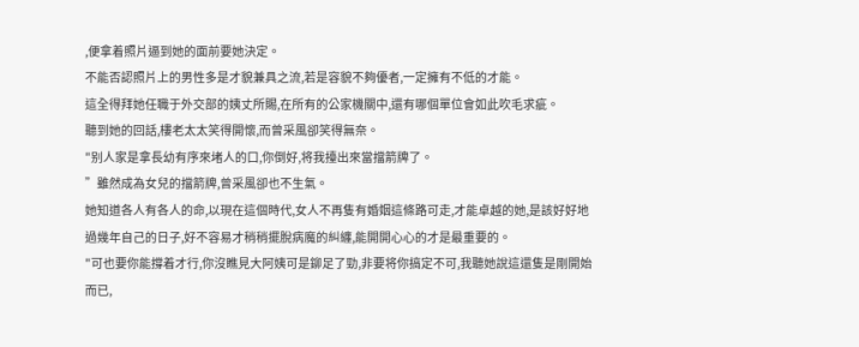,便拿着照片逼到她的面前要她決定。
不能否認照片上的男性多是才貌兼具之流,若是容貌不夠優者,一定擁有不低的才能。
這全得拜她任職于外交部的姨丈所賜,在所有的公家機關中,還有哪個單位會如此吹毛求疵。
聽到她的回話,樓老太太笑得開懷,而曾采風卻笑得無奈。
"别人家是拿長幼有序來堵人的口,你倒好,将我擡出來當擋箭牌了。
”雖然成為女兒的擋箭牌,曾采風卻也不生氣。
她知道各人有各人的命,以現在這個時代,女人不再隻有婚姻這條路可走,才能卓越的她,是該好好地過幾年自己的日子,好不容易才稍稍擺脫病魔的糾纏,能開開心心的才是最重要的。
"可也要你能撐着才行,你沒瞧見大阿姨可是鉚足了勁,非要将你搞定不可,我聽她說這還隻是剛開始而已,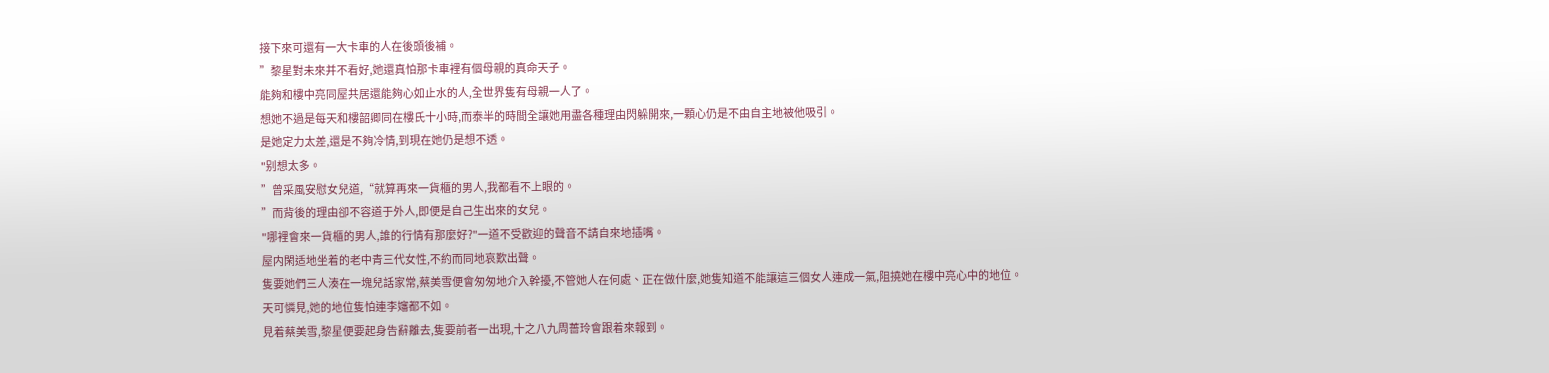接下來可還有一大卡車的人在後頭後補。
”黎星對未來并不看好,她還真怕那卡車裡有個母親的真命天子。
能夠和樓中亮同屋共居還能夠心如止水的人,全世界隻有母親一人了。
想她不過是每天和樓韶卿同在樓氏十小時,而泰半的時間全讓她用盡各種理由閃躲開來,一顆心仍是不由自主地被他吸引。
是她定力太差,還是不夠冷情,到現在她仍是想不透。
"别想太多。
”曾采風安慰女兒道,“就算再來一貨櫃的男人,我都看不上眼的。
”而背後的理由卻不容道于外人,即便是自己生出來的女兒。
"哪裡會來一貨櫃的男人,誰的行情有那麼好?"一道不受歡迎的聲音不請自來地插嘴。
屋内閑适地坐着的老中青三代女性,不約而同地哀歎出聲。
隻要她們三人湊在一塊兒話家常,蔡美雪便會匆匆地介入幹擾,不管她人在何處、正在做什麼,她隻知道不能讓這三個女人連成一氣,阻撓她在樓中亮心中的地位。
天可憐見,她的地位隻怕連李嬸都不如。
見着蔡美雪,黎星便要起身告辭離去,隻要前者一出現,十之八九周薔玲會跟着來報到。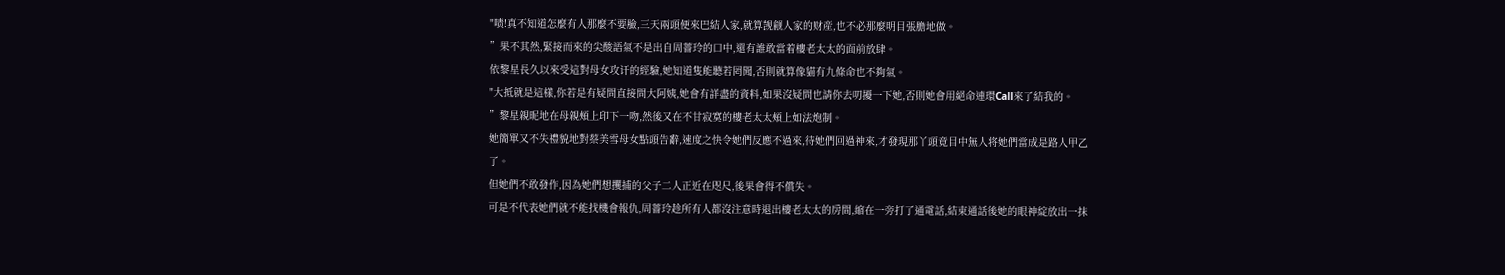"啧!真不知道怎麼有人那麼不要臉,三天兩頭便來巴結人家,就算觊觎人家的财産,也不必那麼明目張膽地做。
”果不其然,緊接而來的尖酸語氣不是出自周薔玲的口中,還有誰敢當着樓老太太的面前放肆。
依黎星長久以來受這對母女攻讦的經驗,她知道隻能聽若罔聞,否則就算像貓有九條命也不夠氣。
"大抵就是這樣,你若是有疑問直接問大阿姨,她會有詳盡的資料,如果沒疑問也請你去叨擾一下她,否則她會用絕命連環Call來了結我的。
”黎星親昵地在母親頰上印下一吻,然後又在不甘寂寞的樓老太太頰上如法炮制。
她簡單又不失禮貌地對蔡美雪母女點頭告辭,速度之快令她們反應不過來,待她們回過神來,才發現那丫頭竟目中無人将她們當成是路人甲乙了。
但她們不敢發作,因為她們想攫捕的父子二人正近在咫尺,後果會得不償失。
可是不代表她們就不能找機會報仇,周薔玲趁所有人都沒注意時退出樓老太太的房間,縮在一旁打了通電話,結束通話後她的眼神綻放出一抹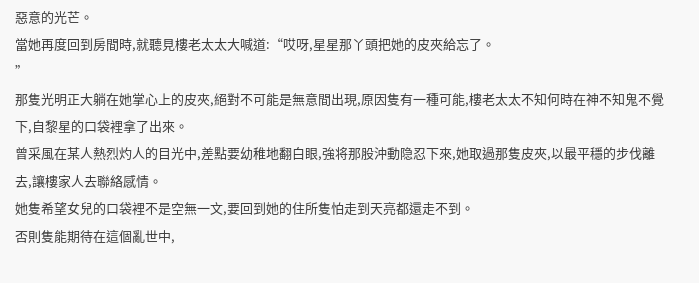惡意的光芒。
當她再度回到房間時,就聽見樓老太太大喊道:“哎呀,星星那丫頭把她的皮夾給忘了。
”
那隻光明正大躺在她掌心上的皮夾,絕對不可能是無意間出現,原因隻有一種可能,樓老太太不知何時在神不知鬼不覺下,自黎星的口袋裡拿了出來。
曾采風在某人熱烈灼人的目光中,差點要幼稚地翻白眼,強将那股沖動隐忍下來,她取過那隻皮夾,以最平穩的步伐離去,讓樓家人去聯絡感情。
她隻希望女兒的口袋裡不是空無一文,要回到她的住所隻怕走到天亮都還走不到。
否則隻能期待在這個亂世中,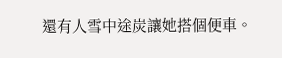還有人雪中途炭讓她搭個便車。